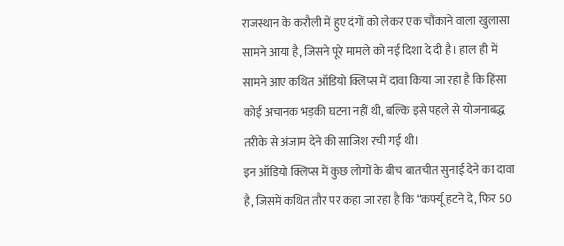राजस्थान के करौली में हुए दंगों को लेकर एक चौंकाने वाला खुलासा सामने आया है, जिसने पूरे मामले को नई दिशा दे दी है। हाल ही में सामने आए कथित ऑडियो क्लिप्स में दावा किया जा रहा है कि हिंसा कोई अचानक भड़की घटना नहीं थी, बल्कि इसे पहले से योजनाबद्ध तरीके से अंजाम देने की साजिश रची गई थी।
इन ऑडियो क्लिप्स में कुछ लोगों के बीच बातचीत सुनाई देने का दावा है, जिसमें कथित तौर पर कहा जा रहा है कि “कर्फ्यू हटने दे, फिर 50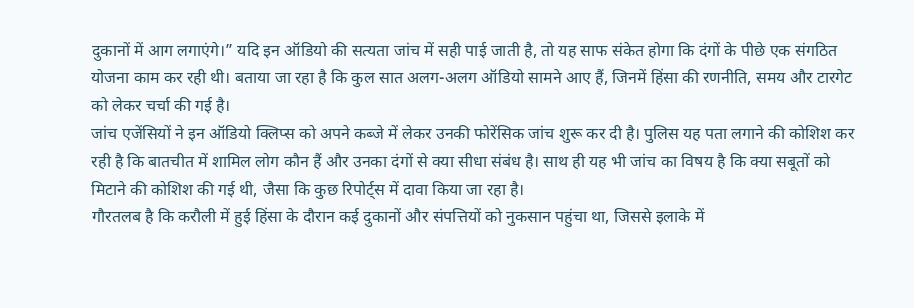दुकानों में आग लगाएंगे।” यदि इन ऑडियो की सत्यता जांच में सही पाई जाती है, तो यह साफ संकेत होगा कि दंगों के पीछे एक संगठित योजना काम कर रही थी। बताया जा रहा है कि कुल सात अलग-अलग ऑडियो सामने आए हैं, जिनमें हिंसा की रणनीति, समय और टारगेट को लेकर चर्चा की गई है।
जांच एजेंसियों ने इन ऑडियो क्लिप्स को अपने कब्जे में लेकर उनकी फोरेंसिक जांच शुरू कर दी है। पुलिस यह पता लगाने की कोशिश कर रही है कि बातचीत में शामिल लोग कौन हैं और उनका दंगों से क्या सीधा संबंध है। साथ ही यह भी जांच का विषय है कि क्या सबूतों को मिटाने की कोशिश की गई थी, जैसा कि कुछ रिपोर्ट्स में दावा किया जा रहा है।
गौरतलब है कि करौली में हुई हिंसा के दौरान कई दुकानों और संपत्तियों को नुकसान पहुंचा था, जिससे इलाके में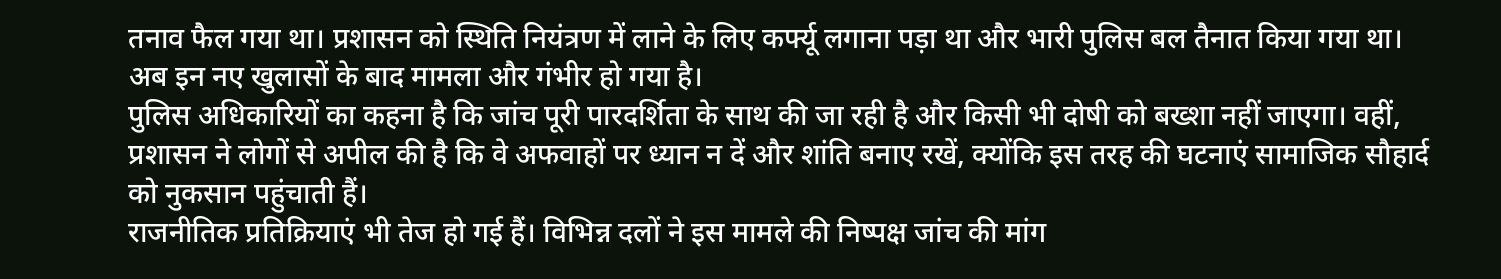तनाव फैल गया था। प्रशासन को स्थिति नियंत्रण में लाने के लिए कर्फ्यू लगाना पड़ा था और भारी पुलिस बल तैनात किया गया था। अब इन नए खुलासों के बाद मामला और गंभीर हो गया है।
पुलिस अधिकारियों का कहना है कि जांच पूरी पारदर्शिता के साथ की जा रही है और किसी भी दोषी को बख्शा नहीं जाएगा। वहीं, प्रशासन ने लोगों से अपील की है कि वे अफवाहों पर ध्यान न दें और शांति बनाए रखें, क्योंकि इस तरह की घटनाएं सामाजिक सौहार्द को नुकसान पहुंचाती हैं।
राजनीतिक प्रतिक्रियाएं भी तेज हो गई हैं। विभिन्न दलों ने इस मामले की निष्पक्ष जांच की मांग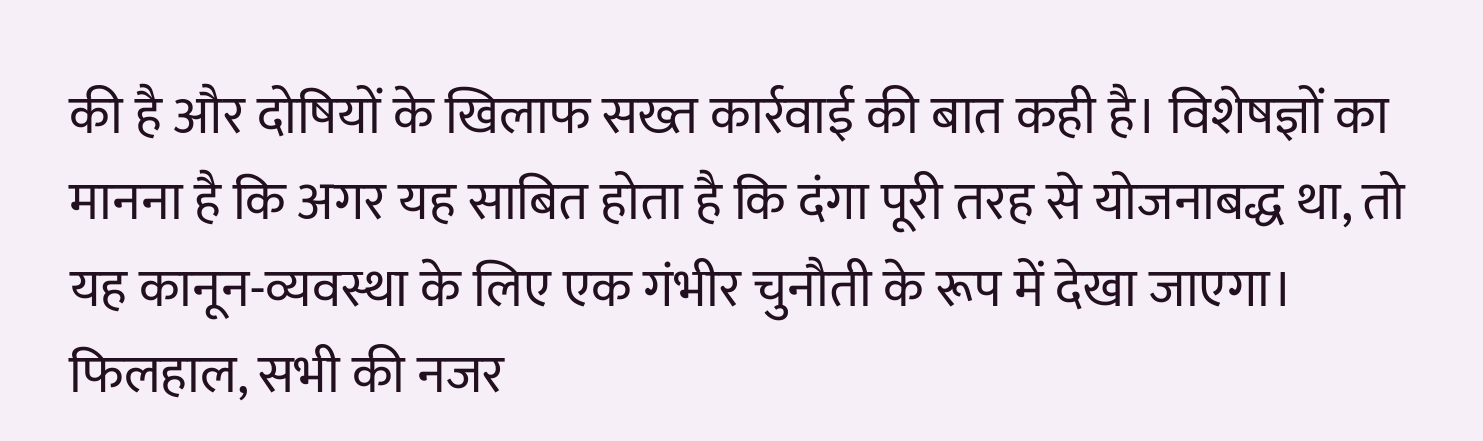की है और दोषियों के खिलाफ सख्त कार्रवाई की बात कही है। विशेषज्ञों का मानना है कि अगर यह साबित होता है कि दंगा पूरी तरह से योजनाबद्ध था, तो यह कानून-व्यवस्था के लिए एक गंभीर चुनौती के रूप में देखा जाएगा।
फिलहाल, सभी की नजर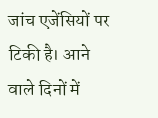जांच एजेंसियों पर टिकी है। आने वाले दिनों में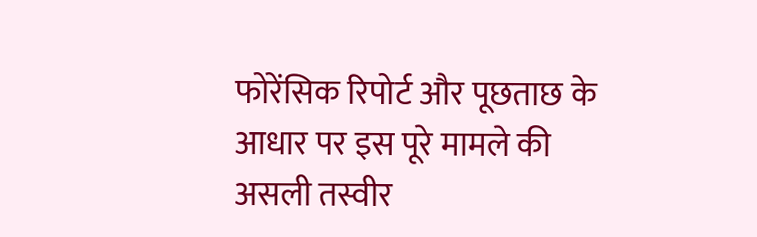फोरेंसिक रिपोर्ट और पूछताछ के आधार पर इस पूरे मामले की असली तस्वीर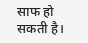साफ हो सकती है।